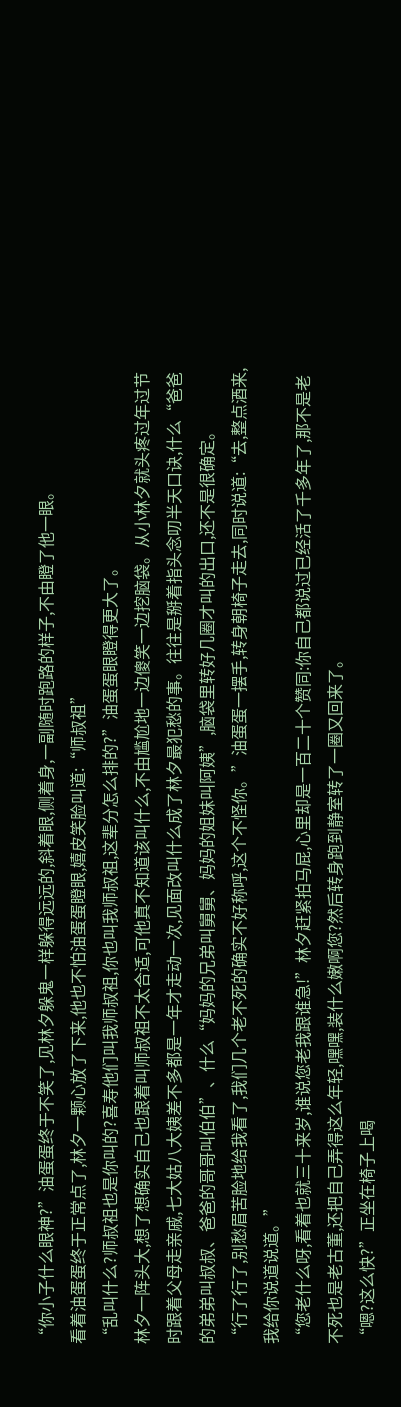“你小子什么眼神?”油蛋蛋终于不笑了,见林夕躲鬼一样躲得远远的,斜着眼,侧着身,一副随时跑路的样子,不由瞪了他一眼。
看着油蛋蛋终于正常点了,林夕一颗心放了下来,他也不怕油蛋蛋瞪眼,嬉皮笑脸叫道:“师叔祖”
“乱叫什么?师叔祖也是你叫的?喜寿他们叫我师叔祖,你也叫我师叔祖,这辈分怎么排的?”油蛋蛋眼瞪得更大了。
林夕一阵头大,想了想确实自己也跟着叫师叔祖不太合适,可他真不知道该叫什么,不由尴尬地一边傻笑一边挖脑袋。从小林夕就头疼过年过节时跟着父母走亲戚,七大姑八大姨差不多都是一年才走动一次,见面改叫什么成了林夕最犯愁的事。往往是掰着指头念叨半天口诀,什么“爸爸的弟弟叫叔叔、爸爸的哥哥叫伯伯”、什么“妈妈的兄弟叫舅舅、妈妈的姐妹叫阿姨”,脑袋里转好几圈才叫的出口,还不是很确定。
“行了行了,别愁眉苦脸地给我看了,我们几个老不死的确实不好称呼,这个不怪你。”油蛋蛋一摆手,转身朝椅子走去,同时说道:“去,整点酒来,我给你说道说道。”
“您老什么呀,看着也就三十来岁,谁说您老我跟谁急!”林夕赶紧拍马屁,心里却是一百二十个赞同:你自己都说过已经活了千多年了,那不是老不死也是老古董,还把自己弄得这么年轻,嘿嘿,装什么嫩啊您?然后转身跑到静室转了一圈又回来了。
“嗯?这么快?”正坐在椅子上喝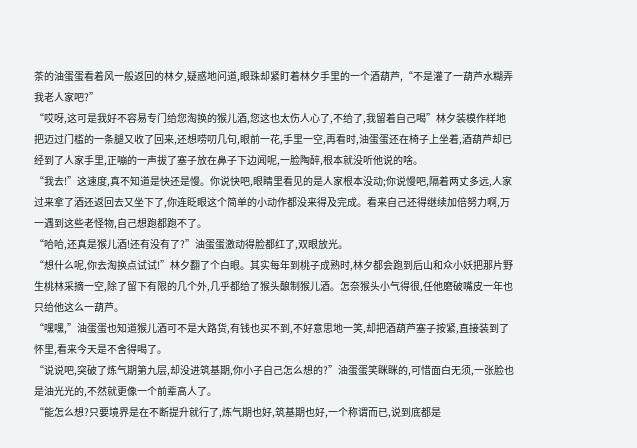茶的油蛋蛋看着风一般返回的林夕,疑惑地问道,眼珠却紧盯着林夕手里的一个酒葫芦,“不是灌了一葫芦水糊弄我老人家吧?”
“哎呀,这可是我好不容易专门给您淘换的猴儿酒,您这也太伤人心了,不给了,我留着自己喝”林夕装模作样地把迈过门槛的一条腿又收了回来,还想唠叨几句,眼前一花,手里一空,再看时,油蛋蛋还在椅子上坐着,酒葫芦却已经到了人家手里,正嘣的一声拔了塞子放在鼻子下边闻呢,一脸陶醉,根本就没听他说的啥。
“我去!”这速度,真不知道是快还是慢。你说快吧,眼睛里看见的是人家根本没动;你说慢吧,隔着两丈多远,人家过来拿了酒还返回去又坐下了,你连眨眼这个简单的小动作都没来得及完成。看来自己还得继续加倍努力啊,万一遇到这些老怪物,自己想跑都跑不了。
“哈哈,还真是猴儿酒!还有没有了?”油蛋蛋激动得脸都红了,双眼放光。
“想什么呢,你去淘换点试试!”林夕翻了个白眼。其实每年到桃子成熟时,林夕都会跑到后山和众小妖把那片野生桃林采摘一空,除了留下有限的几个外,几乎都给了猴头酿制猴儿酒。怎奈猴头小气得很,任他磨破嘴皮一年也只给他这么一葫芦。
“嘿嘿,”油蛋蛋也知道猴儿酒可不是大路货,有钱也买不到,不好意思地一笑,却把酒葫芦塞子按紧,直接装到了怀里,看来今天是不舍得喝了。
“说说吧,突破了炼气期第九层,却没进筑基期,你小子自己怎么想的?”油蛋蛋笑眯眯的,可惜面白无须,一张脸也是油光光的,不然就更像一个前辈高人了。
“能怎么想?只要境界是在不断提升就行了,炼气期也好,筑基期也好,一个称谓而已,说到底都是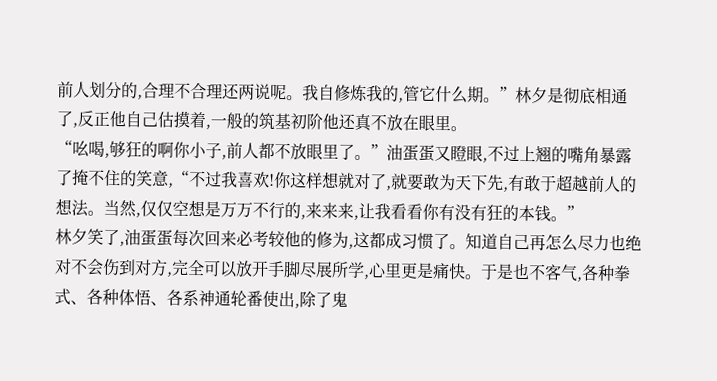前人划分的,合理不合理还两说呢。我自修炼我的,管它什么期。”林夕是彻底相通了,反正他自己估摸着,一般的筑基初阶他还真不放在眼里。
“吆喝,够狂的啊你小子,前人都不放眼里了。”油蛋蛋又瞪眼,不过上翘的嘴角暴露了掩不住的笑意,“不过我喜欢!你这样想就对了,就要敢为天下先,有敢于超越前人的想法。当然,仅仅空想是万万不行的,来来来,让我看看你有没有狂的本钱。”
林夕笑了,油蛋蛋每次回来必考较他的修为,这都成习惯了。知道自己再怎么尽力也绝对不会伤到对方,完全可以放开手脚尽展所学,心里更是痛快。于是也不客气,各种拳式、各种体悟、各系神通轮番使出,除了鬼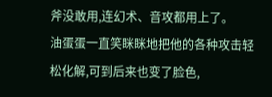斧没敢用,连幻术、音攻都用上了。
油蛋蛋一直笑眯眯地把他的各种攻击轻松化解,可到后来也变了脸色,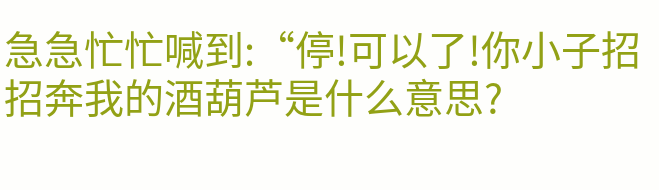急急忙忙喊到:“停!可以了!你小子招招奔我的酒葫芦是什么意思?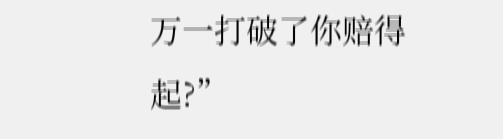万一打破了你赔得起?”